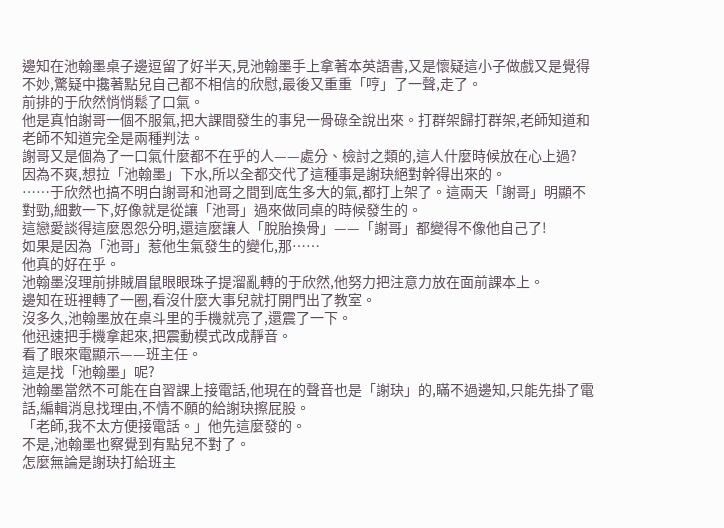邊知在池翰墨桌子邊逗留了好半天,見池翰墨手上拿著本英語書,又是懷疑這小子做戲又是覺得不妙,驚疑中攙著點兒自己都不相信的欣慰,最後又重重「哼」了一聲,走了。
前排的于欣然悄悄鬆了口氣。
他是真怕謝哥一個不服氣,把大課間發生的事兒一骨碌全說出來。打群架歸打群架,老師知道和老師不知道完全是兩種判法。
謝哥又是個為了一口氣什麼都不在乎的人——處分、檢討之類的,這人什麼時候放在心上過?
因為不爽,想拉「池翰墨」下水,所以全都交代了這種事是謝玦絕對幹得出來的。
……于欣然也搞不明白謝哥和池哥之間到底生多大的氣,都打上架了。這兩天「謝哥」明顯不對勁,細數一下,好像就是從讓「池哥」過來做同桌的時候發生的。
這戀愛談得這麼恩怨分明,還這麼讓人「脫胎換骨」——「謝哥」都變得不像他自己了!
如果是因為「池哥」惹他生氣發生的變化,那……
他真的好在乎。
池翰墨沒理前排賊眉鼠眼眼珠子提溜亂轉的于欣然,他努力把注意力放在面前課本上。
邊知在班裡轉了一圈,看沒什麼大事兒就打開門出了教室。
沒多久,池翰墨放在桌斗里的手機就亮了,還震了一下。
他迅速把手機拿起來,把震動模式改成靜音。
看了眼來電顯示——班主任。
這是找「池翰墨」呢?
池翰墨當然不可能在自習課上接電話,他現在的聲音也是「謝玦」的,瞞不過邊知,只能先掛了電話,編輯消息找理由,不情不願的給謝玦擦屁股。
「老師,我不太方便接電話。」他先這麼發的。
不是,池翰墨也察覺到有點兒不對了。
怎麼無論是謝玦打給班主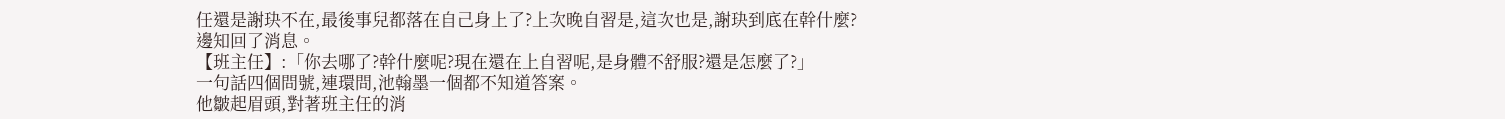任還是謝玦不在,最後事兒都落在自己身上了?上次晚自習是,這次也是,謝玦到底在幹什麼?
邊知回了消息。
【班主任】:「你去哪了?幹什麼呢?現在還在上自習呢,是身體不舒服?還是怎麼了?」
一句話四個問號,連環問,池翰墨一個都不知道答案。
他皺起眉頭,對著班主任的消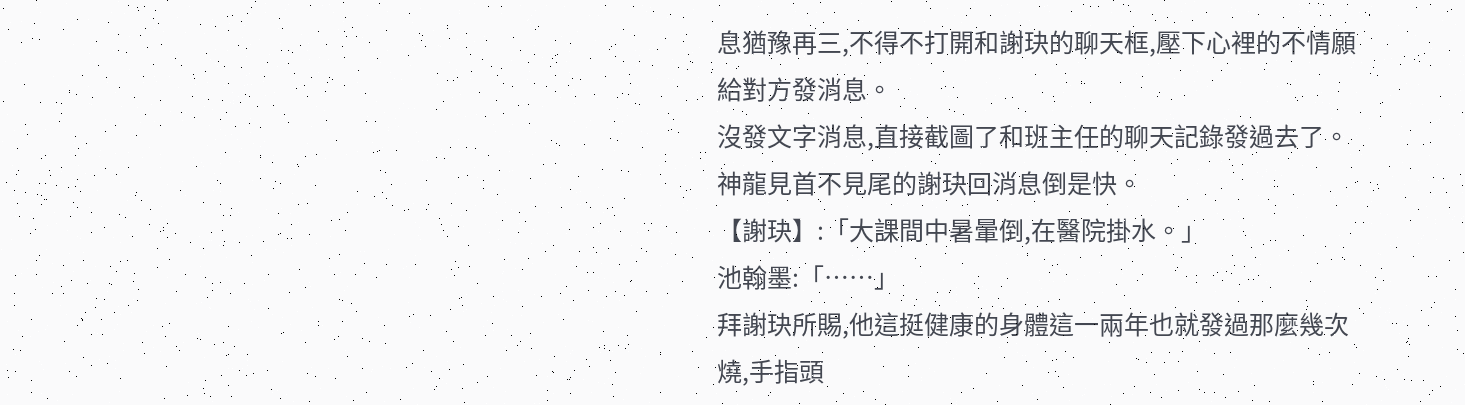息猶豫再三,不得不打開和謝玦的聊天框,壓下心裡的不情願給對方發消息。
沒發文字消息,直接截圖了和班主任的聊天記錄發過去了。
神龍見首不見尾的謝玦回消息倒是快。
【謝玦】:「大課間中暑暈倒,在醫院掛水。」
池翰墨:「……」
拜謝玦所賜,他這挺健康的身體這一兩年也就發過那麼幾次燒,手指頭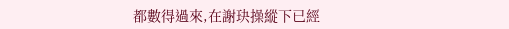都數得過來,在謝玦操縱下已經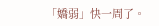「嬌弱」快一周了。